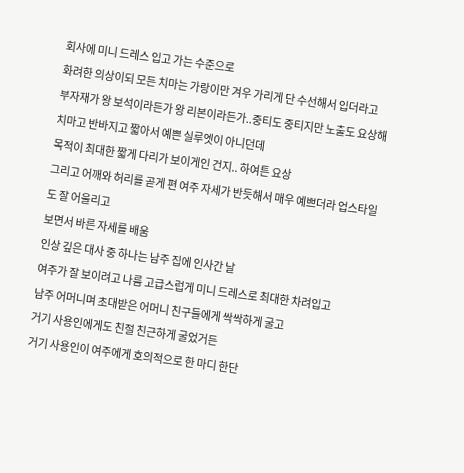회사에 미니 드레스 입고 가는 수준으로
화려한 의상이되 모든 치마는 가랑이만 겨우 가리게 단 수선해서 입더라고
부자재가 왕 보석이라든가 왕 리본이라든가..중티도 중티지만 노출도 요상해
치마고 반바지고 짧아서 예쁜 실루엣이 아니던데
목적이 최대한 짧게 다리가 보이게인 건지.. 하여튼 요상
그리고 어깨와 허리를 곧게 편 여주 자세가 반듯해서 매우 예쁘더라 업스타일도 잘 어울리고
보면서 바른 자세를 배움
인상 깊은 대사 중 하나는 남주 집에 인사간 날
여주가 잘 보이려고 나름 고급스럽게 미니 드레스로 최대한 차려입고
남주 어머니며 초대받은 어머니 친구들에게 싹싹하게 굴고
거기 사용인에게도 친절 친근하게 굴었거든
거기 사용인이 여주에게 호의적으로 한 마디 한단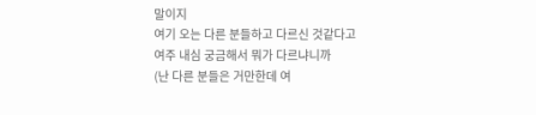말이지
여기 오는 다른 분들하고 다르신 것같다고
여주 내심 궁금해서 뭐가 다르냐니까
(난 다른 분들은 거만한데 여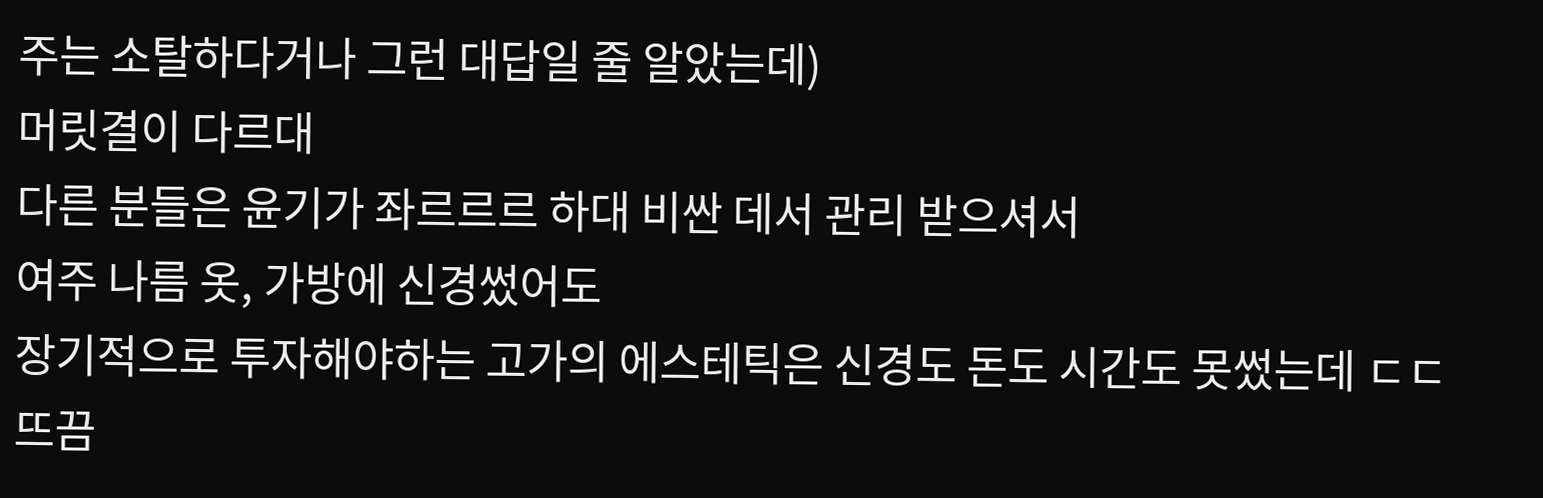주는 소탈하다거나 그런 대답일 줄 알았는데)
머릿결이 다르대
다른 분들은 윤기가 좌르르르 하대 비싼 데서 관리 받으셔서
여주 나름 옷, 가방에 신경썼어도
장기적으로 투자해야하는 고가의 에스테틱은 신경도 돈도 시간도 못썼는데 ㄷㄷ
뜨끔